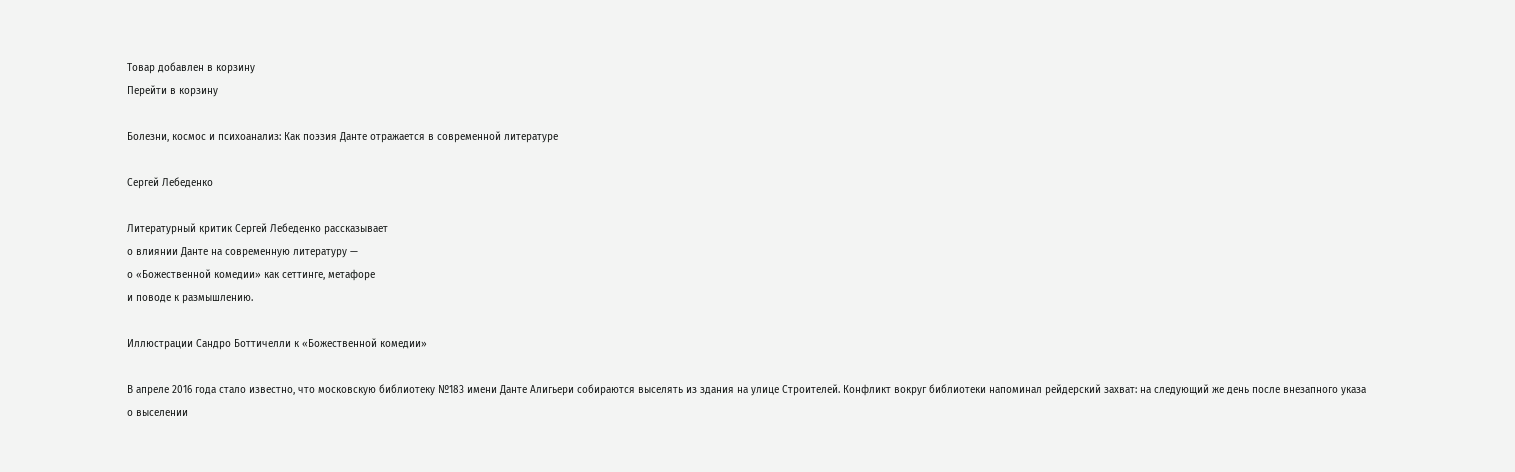Товар добавлен в корзину
Перейти в корзину

Болезни, космос и психоанализ: Как поэзия Данте отражается в современной литературе

Сергей Лебеденко

Литературный критик Сергей Лебеденко рассказывает
о влиянии Данте на современную литературу —
о «Божественной комедии» как сеттинге, метафоре
и поводе к размышлению.

Иллюстрации Сандро Боттичелли к «Божественной комедии»

В апреле 2016 года стало известно, что московскую библиотеку №183 имени Данте Алигьери собираются выселять из здания на улице Строителей. Конфликт вокруг библиотеки напоминал рейдерский захват: на следующий же день после внезапного указа о выселении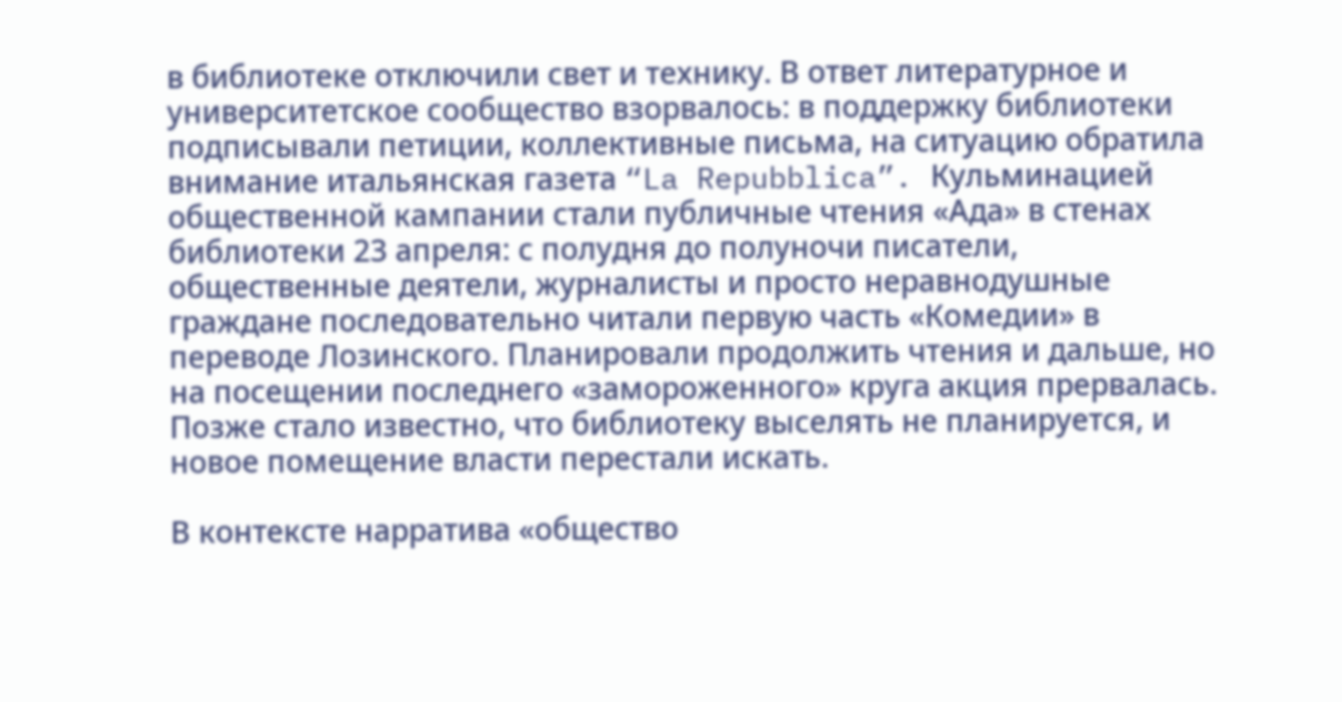в библиотеке отключили свет и технику. В ответ литературное и университетское сообщество взорвалось: в поддержку библиотеки подписывали петиции, коллективные письма, на ситуацию обратила внимание итальянская газета “La Repubblica”. Кульминацией общественной кампании стали публичные чтения «Ада» в стенах библиотеки 23 апреля: с полудня до полуночи писатели, общественные деятели, журналисты и просто неравнодушные граждане последовательно читали первую часть «Комедии» в переводе Лозинского. Планировали продолжить чтения и дальше, но на посещении последнего «замороженного» круга акция прервалась. Позже стало известно, что библиотеку выселять не планируется, и новое помещение власти перестали искать.

В контексте нарратива «общество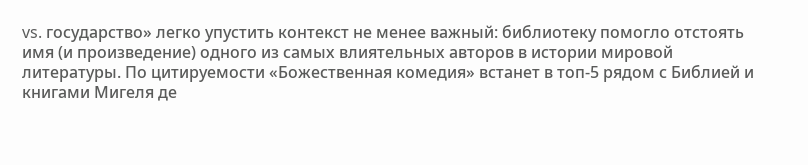vs. государство» легко упустить контекст не менее важный: библиотеку помогло отстоять имя (и произведение) одного из самых влиятельных авторов в истории мировой литературы. По цитируемости «Божественная комедия» встанет в топ-5 рядом с Библией и книгами Мигеля де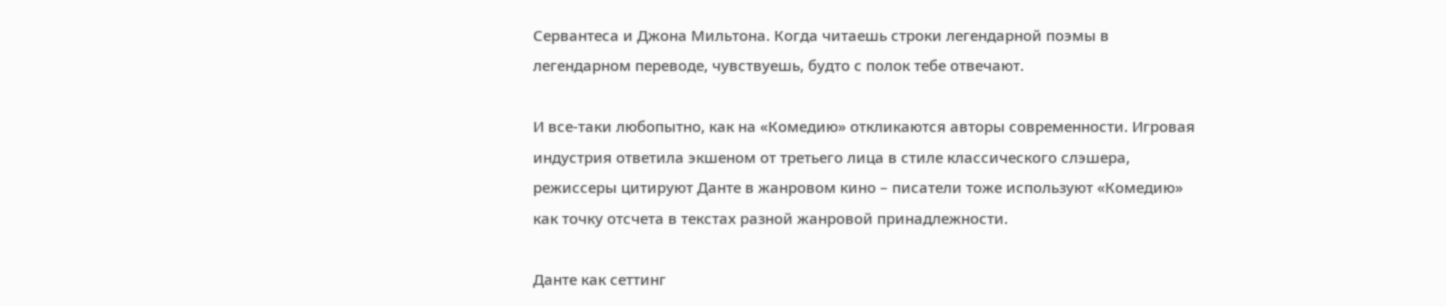Сервантеса и Джона Мильтона. Когда читаешь строки легендарной поэмы в легендарном переводе, чувствуешь, будто с полок тебе отвечают.

И все-таки любопытно, как на «Комедию» откликаются авторы современности. Игровая индустрия ответила экшеном от третьего лица в стиле классического слэшера, режиссеры цитируют Данте в жанровом кино – писатели тоже используют «Комедию» как точку отсчета в текстах разной жанровой принадлежности.

Данте как сеттинг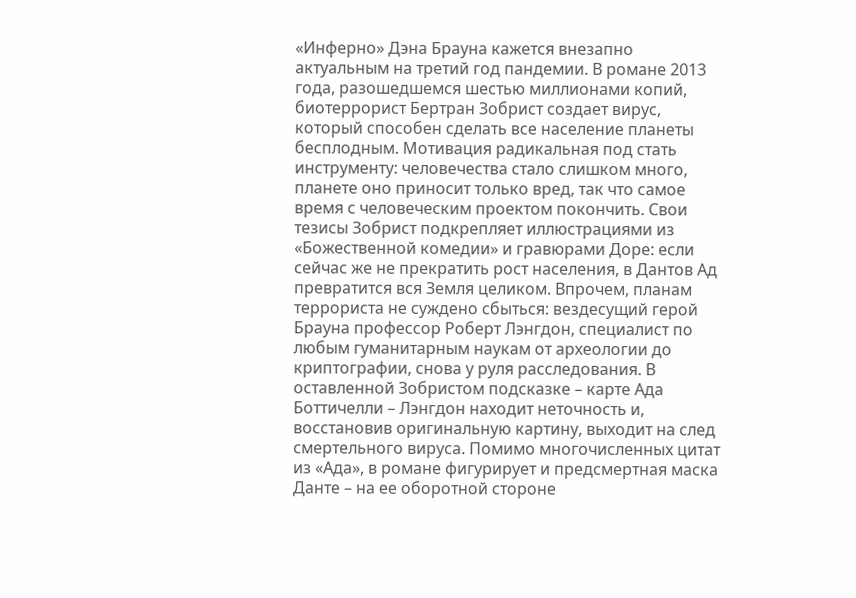«Инферно» Дэна Брауна кажется внезапно актуальным на третий год пандемии. В романе 2013 года, разошедшемся шестью миллионами копий, биотеррорист Бертран Зобрист создает вирус, который способен сделать все население планеты бесплодным. Мотивация радикальная под стать инструменту: человечества стало слишком много, планете оно приносит только вред, так что самое время с человеческим проектом покончить. Свои тезисы Зобрист подкрепляет иллюстрациями из «Божественной комедии» и гравюрами Доре: если сейчас же не прекратить рост населения, в Дантов Ад превратится вся Земля целиком. Впрочем, планам террориста не суждено сбыться: вездесущий герой Брауна профессор Роберт Лэнгдон, специалист по любым гуманитарным наукам от археологии до криптографии, снова у руля расследования. В оставленной Зобристом подсказке – карте Ада Боттичелли – Лэнгдон находит неточность и, восстановив оригинальную картину, выходит на след смертельного вируса. Помимо многочисленных цитат из «Ада», в романе фигурирует и предсмертная маска Данте – на ее оборотной стороне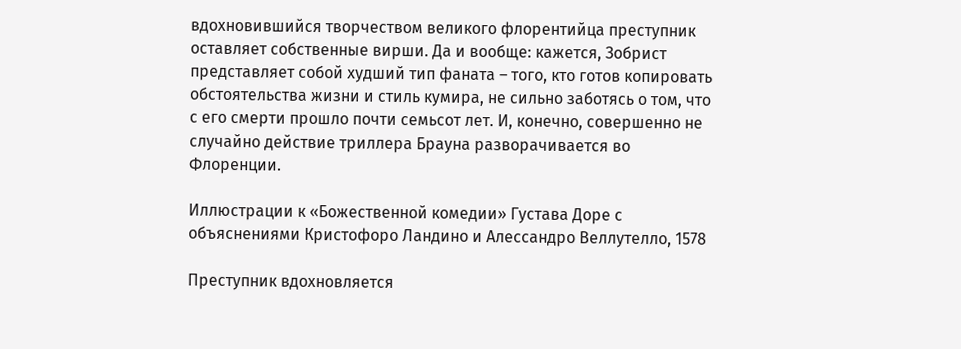вдохновившийся творчеством великого флорентийца преступник оставляет собственные вирши. Да и вообще: кажется, Зобрист представляет собой худший тип фаната – того, кто готов копировать обстоятельства жизни и стиль кумира, не сильно заботясь о том, что с его смерти прошло почти семьсот лет. И, конечно, совершенно не случайно действие триллера Брауна разворачивается во Флоренции.

Иллюстрации к «Божественной комедии» Густава Доре с объяснениями Кристофоро Ландино и Алессандро Веллутелло, 1578

Преступник вдохновляется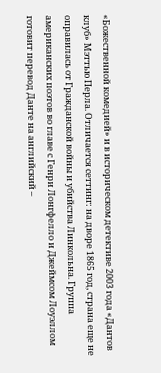«Божественной комедией» и в историческом детективе 2003 года «Дантов клуб» Мэттью Перла. Отличается сеттинг: на дворе 1865 год, страна еще не оправилась от Гражданской войны и убийства Линкольна. Группа американских поэтов во главе с Генри Лонгфелло и Джеймсом Лоуэллом готовит перевод Данте на английский –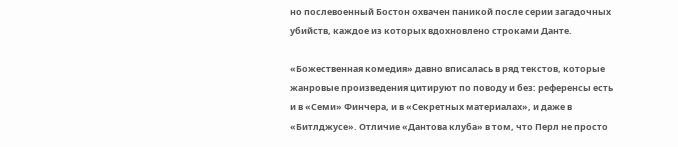но послевоенный Бостон охвачен паникой после серии загадочных убийств, каждое из которых вдохновлено строками Данте.

«Божественная комедия» давно вписалась в ряд текстов, которые жанровые произведения цитируют по поводу и без: референсы есть и в «Семи» Финчера, и в «Секретных материалах», и даже в «Битлджусе». Отличие «Дантова клуба» в том, что Перл не просто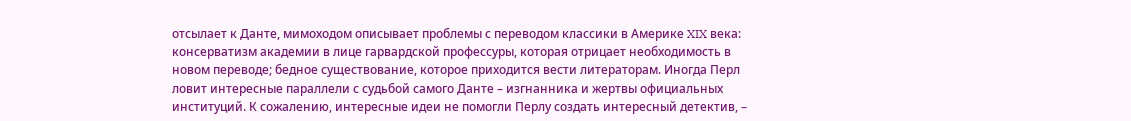отсылает к Данте, мимоходом описывает проблемы с переводом классики в Америке XIX века: консерватизм академии в лице гарвардской профессуры, которая отрицает необходимость в новом переводе; бедное существование, которое приходится вести литераторам. Иногда Перл ловит интересные параллели с судьбой самого Данте – изгнанника и жертвы официальных институций. К сожалению, интересные идеи не помогли Перлу создать интересный детектив, –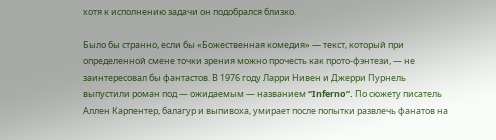хотя к исполнению задачи он подобрался близко.

Было бы странно, если бы «Божественная комедия» — текст, который при определенной смене точки зрения можно прочесть как прото-фэнтези, — не заинтересовал бы фантастов. В 1976 году Ларри Нивен и Джерри Пурнель выпустили роман под — ожидаемым — названием “Inferno”. По сюжету писатель Аллен Карпентер, балагур и выпивоха, умирает после попытки развлечь фанатов на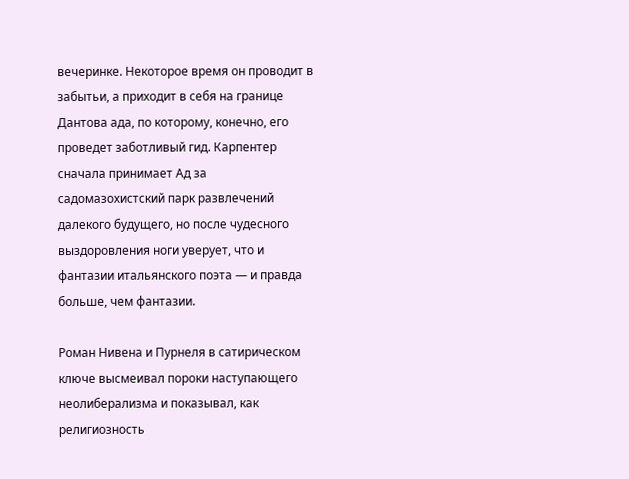вечеринке. Некоторое время он проводит в забытьи, а приходит в себя на границе Дантова ада, по которому, конечно, его проведет заботливый гид. Карпентер сначала принимает Ад за садомазохистский парк развлечений далекого будущего, но после чудесного выздоровления ноги уверует, что и фантазии итальянского поэта — и правда больше, чем фантазии.

Роман Нивена и Пурнеля в сатирическом ключе высмеивал пороки наступающего неолиберализма и показывал, как религиозность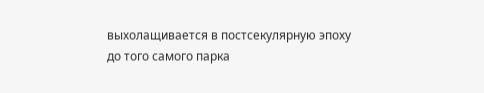выхолащивается в постсекулярную эпоху до того самого парка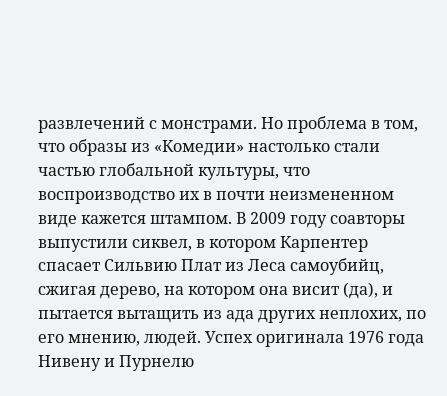развлечений с монстрами. Но проблема в том, что образы из «Комедии» настолько стали частью глобальной культуры, что воспроизводство их в почти неизмененном виде кажется штампом. В 2009 году соавторы выпустили сиквел, в котором Карпентер спасает Сильвию Плат из Леса самоубийц, сжигая дерево, на котором она висит (да), и пытается вытащить из ада других неплохих, по его мнению, людей. Успех оригинала 1976 года Нивену и Пурнелю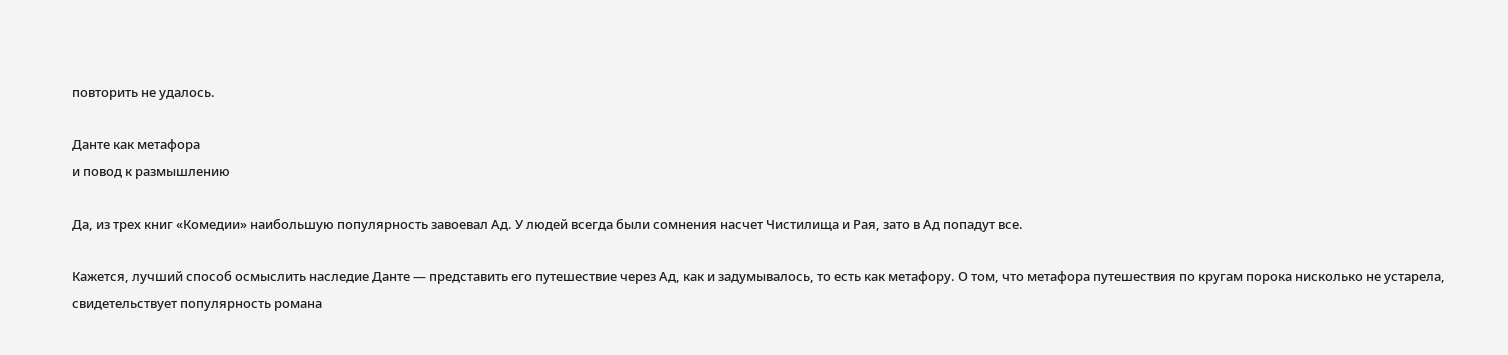повторить не удалось.

Данте как метафора
и повод к размышлению

Да, из трех книг «Комедии» наибольшую популярность завоевал Ад. У людей всегда были сомнения насчет Чистилища и Рая, зато в Ад попадут все.

Кажется, лучший способ осмыслить наследие Данте — представить его путешествие через Ад, как и задумывалось, то есть как метафору. О том, что метафора путешествия по кругам порока нисколько не устарела, свидетельствует популярность романа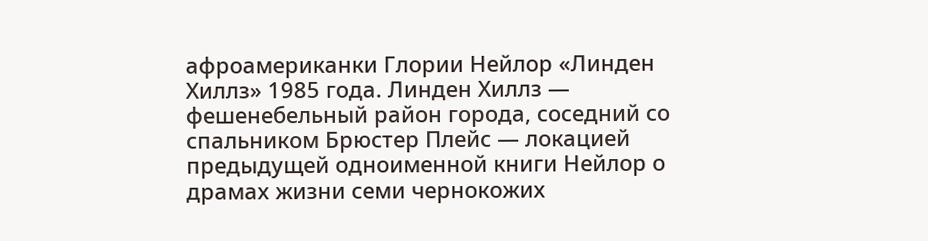афроамериканки Глории Нейлор «Линден Хиллз» 1985 года. Линден Хиллз — фешенебельный район города, соседний со спальником Брюстер Плейс — локацией предыдущей одноименной книги Нейлор о драмах жизни семи чернокожих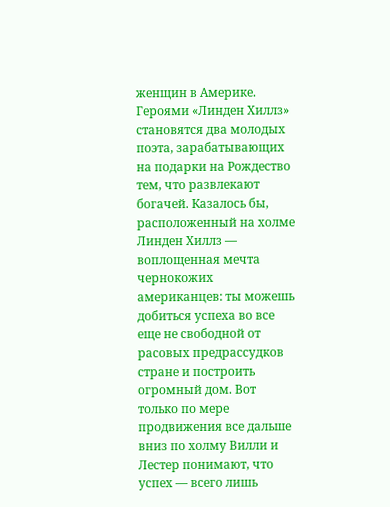женщин в Америке. Героями «Линден Хиллз» становятся два молодых поэта, зарабатывающих на подарки на Рождество тем, что развлекают богачей. Казалось бы, расположенный на холме Линден Хиллз — воплощенная мечта чернокожих американцев: ты можешь добиться успеха во все еще не свободной от расовых предрассудков стране и построить огромный дом. Вот только по мере продвижения все дальше вниз по холму Вилли и Лестер понимают, что успех — всего лишь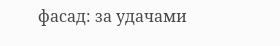фасад: за удачами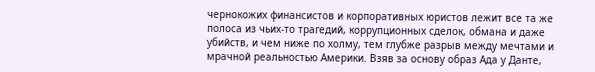чернокожих финансистов и корпоративных юристов лежит все та же полоса из чьих-то трагедий, коррупционных сделок, обмана и даже убийств, и чем ниже по холму, тем глубже разрыв между мечтами и мрачной реальностью Америки. Взяв за основу образ Ада у Данте,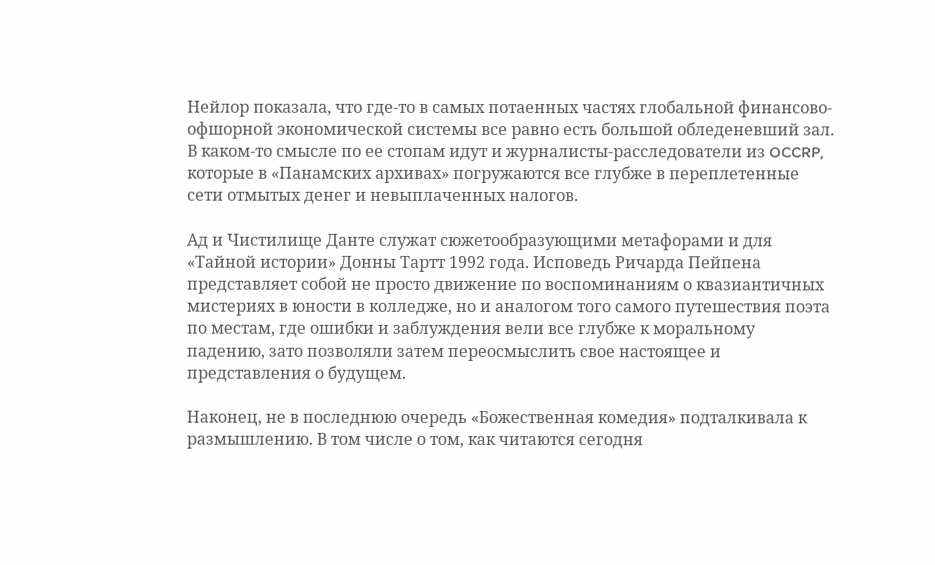Нейлор показала, что где-то в самых потаенных частях глобальной финансово-офшорной экономической системы все равно есть большой обледеневший зал. В каком-то смысле по ее стопам идут и журналисты-расследователи из OCCRP, которые в «Панамских архивах» погружаются все глубже в переплетенные сети отмытых денег и невыплаченных налогов.

Ад и Чистилище Данте служат сюжетообразующими метафорами и для «Тайной истории» Донны Тартт 1992 года. Исповедь Ричарда Пейпена представляет собой не просто движение по воспоминаниям о квазиантичных мистериях в юности в колледже, но и аналогом того самого путешествия поэта по местам, где ошибки и заблуждения вели все глубже к моральному падению, зато позволяли затем переосмыслить свое настоящее и представления о будущем.

Наконец, не в последнюю очередь «Божественная комедия» подталкивала к размышлению. В том числе о том, как читаются сегодня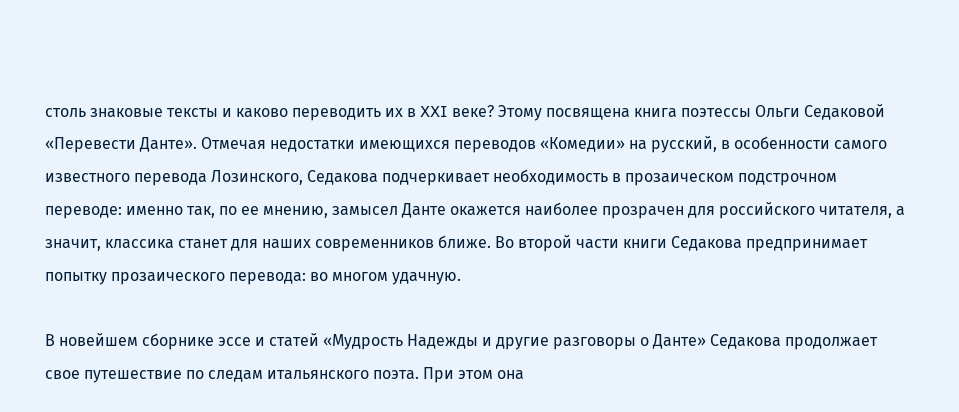столь знаковые тексты и каково переводить их в XXI веке? Этому посвящена книга поэтессы Ольги Седаковой «Перевести Данте». Отмечая недостатки имеющихся переводов «Комедии» на русский, в особенности самого известного перевода Лозинского, Седакова подчеркивает необходимость в прозаическом подстрочном переводе: именно так, по ее мнению, замысел Данте окажется наиболее прозрачен для российского читателя, а значит, классика станет для наших современников ближе. Во второй части книги Седакова предпринимает попытку прозаического перевода: во многом удачную.

В новейшем сборнике эссе и статей «Мудрость Надежды и другие разговоры о Данте» Седакова продолжает свое путешествие по следам итальянского поэта. При этом она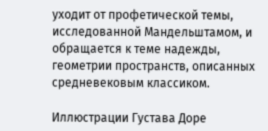уходит от профетической темы, исследованной Мандельштамом, и обращается к теме надежды, геометрии пространств, описанных средневековым классиком.

Иллюстрации Густава Доре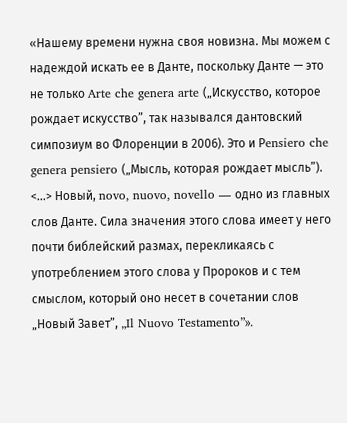«Нашему времени нужна своя новизна. Мы можем с надеждой искать ее в Данте, поскольку Данте — это не только Arte che genera arte („Искусство, которое рождает искусство”, так назывался дантовский симпозиум во Флоренции в 2006). Это и Рensiero che genera pensiero („Мысль, которая рождает мысль”). <...> Новый, novo, nuovo, novello — одно из главных слов Данте. Сила значения этого слова имеет у него почти библейский размах, перекликаясь с употреблением этого слова у Пророков и с тем смыслом, который оно несет в сочетании слов „Новый Завет”, „Il Nuovo Testamento”».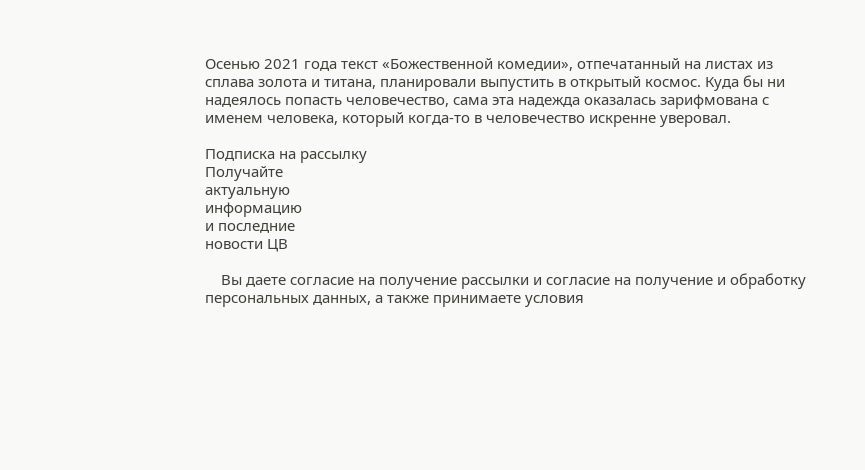Осенью 2021 года текст «Божественной комедии», отпечатанный на листах из сплава золота и титана, планировали выпустить в открытый космос. Куда бы ни надеялось попасть человечество, сама эта надежда оказалась зарифмована с именем человека, который когда-то в человечество искренне уверовал.

Подписка на рассылку
Получайте
актуальную
информацию
и последние
новости ЦВ

    Вы даете согласие на получение рассылки и согласие на получение и обработку персональных данных, а также принимаете условия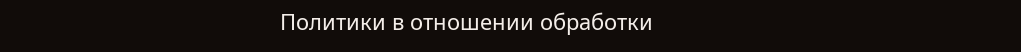Политики в отношении обработки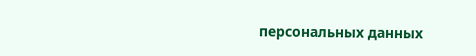персональных данных